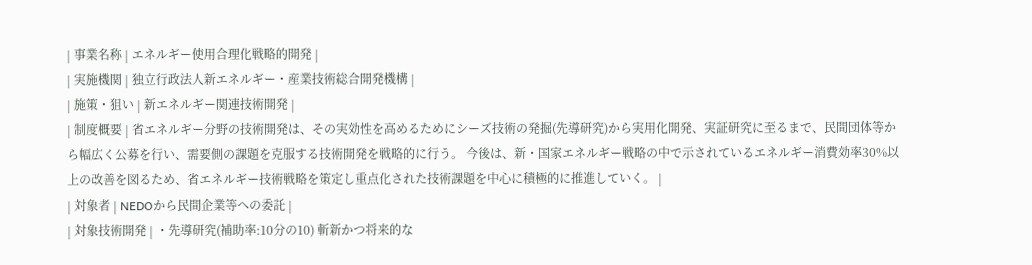| 事業名称 | エネルギー使用合理化戦略的開発 |
| 実施機関 | 独立行政法人新エネルギー・産業技術総合開発機構 |
| 施策・狙い | 新エネルギー関連技術開発 |
| 制度概要 | 省エネルギー分野の技術開発は、その実効性を高めるためにシーズ技術の発掘(先導研究)から実用化開発、実証研究に至るまで、民間団体等から幅広く公募を行い、需要側の課題を克服する技術開発を戦略的に行う。 今後は、新・国家エネルギー戦略の中で示されているエネルギー消費効率30%以上の改善を図るため、省エネルギー技術戦略を策定し重点化された技術課題を中心に積極的に推進していく。 |
| 対象者 | NEDOから民間企業等への委託 |
| 対象技術開発 | ・先導研究(補助率:10分の10) 斬新かつ将来的な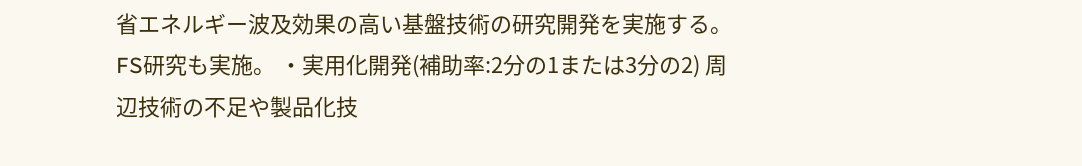省エネルギー波及効果の高い基盤技術の研究開発を実施する。FS研究も実施。 ・実用化開発(補助率:2分の1または3分の2) 周辺技術の不足や製品化技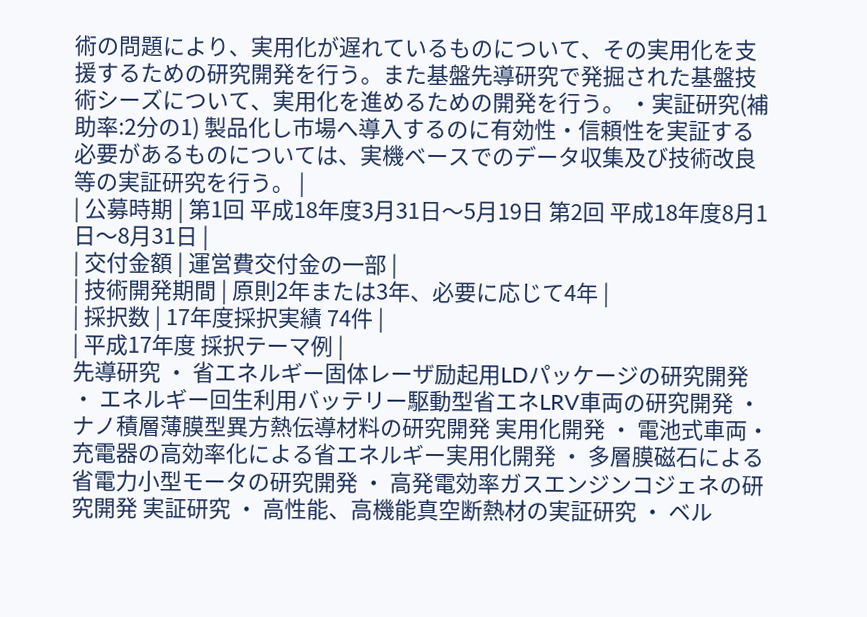術の問題により、実用化が遅れているものについて、その実用化を支援するための研究開発を行う。また基盤先導研究で発掘された基盤技術シーズについて、実用化を進めるための開発を行う。 ・実証研究(補助率:2分の1) 製品化し市場へ導入するのに有効性・信頼性を実証する必要があるものについては、実機ベースでのデータ収集及び技術改良等の実証研究を行う。 |
| 公募時期 | 第1回 平成18年度3月31日〜5月19日 第2回 平成18年度8月1日〜8月31日 |
| 交付金額 | 運営費交付金の一部 |
| 技術開発期間 | 原則2年または3年、必要に応じて4年 |
| 採択数 | 17年度採択実績 74件 |
| 平成17年度 採択テーマ例 |
先導研究 ・ 省エネルギー固体レーザ励起用LDパッケージの研究開発 ・ エネルギー回生利用バッテリー駆動型省エネLRV車両の研究開発 ・ ナノ積層薄膜型異方熱伝導材料の研究開発 実用化開発 ・ 電池式車両・充電器の高効率化による省エネルギー実用化開発 ・ 多層膜磁石による省電力小型モータの研究開発 ・ 高発電効率ガスエンジンコジェネの研究開発 実証研究 ・ 高性能、高機能真空断熱材の実証研究 ・ ベル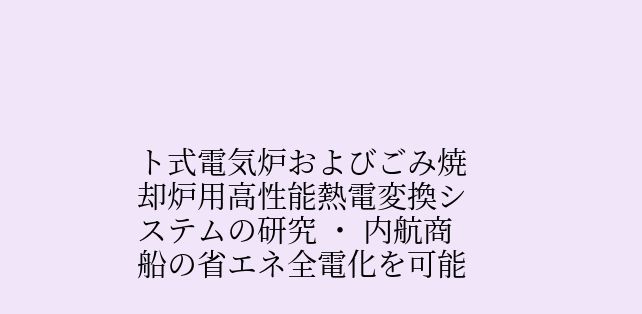ト式電気炉およびごみ焼却炉用高性能熱電変換システムの研究 ・ 内航商船の省エネ全電化を可能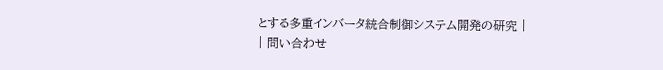とする多重インバータ統合制御システム開発の研究 |
| 問い合わせ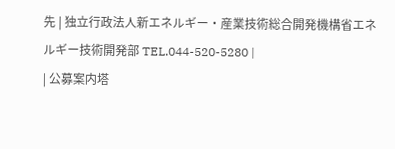先 | 独立行政法人新エネルギー・産業技術総合開発機構省エネルギー技術開発部 TEL.044-520-5280 |
| 公募案内塔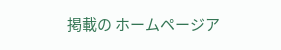掲載の ホームページア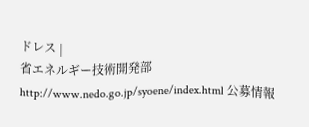ドレス |
省エネルギー技術開発部 http://www.nedo.go.jp/syoene/index.html 公募情報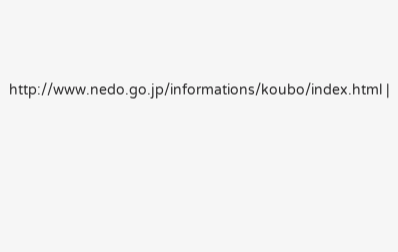http://www.nedo.go.jp/informations/koubo/index.html |